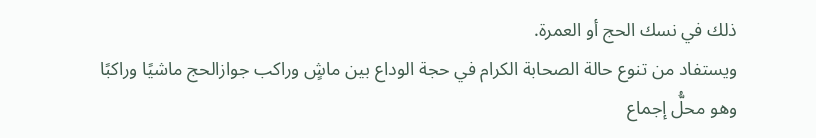ذلك في نسك الحج أو العمرة.
ويستفاد من تنوع حالة الصحابة الكرام في حجة الوداع بين ماشٍ وراكب جوازالحج ماشيًا وراكبًا وهو محلُّ إجماع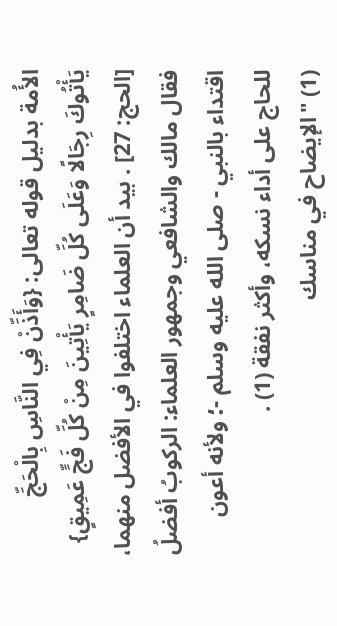الأُمة بدليل قوله تعالى: {وَأَذِّنْ فِي النَّاسِ بِالْحَجِّ يَأْتُوكَ رِجَالًا وَعَلَى كُلِّ ضَامِرٍ يَأْتِينَ مِنْ كُلِّ فَجٍّ عَمِيقٍ} [الحج: 27] . بيد أن العلماء اختلفوا في الأفضل منهما، فقال مالك والشافعي وجمهور العلماء: الركوبُ أفضلُ اقتداء بالنبي - صلى الله عليه وسلم -؛ ولأنه أعون للحاج على أداء نسكه، وأكثر نفقة (1) .
(1) "الإيضاح في مناسك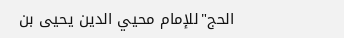الحج"للإمام محيي الدين يحيى بن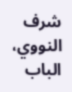شرف النووي، الباب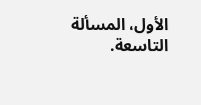الأول، المسألة التاسعة.